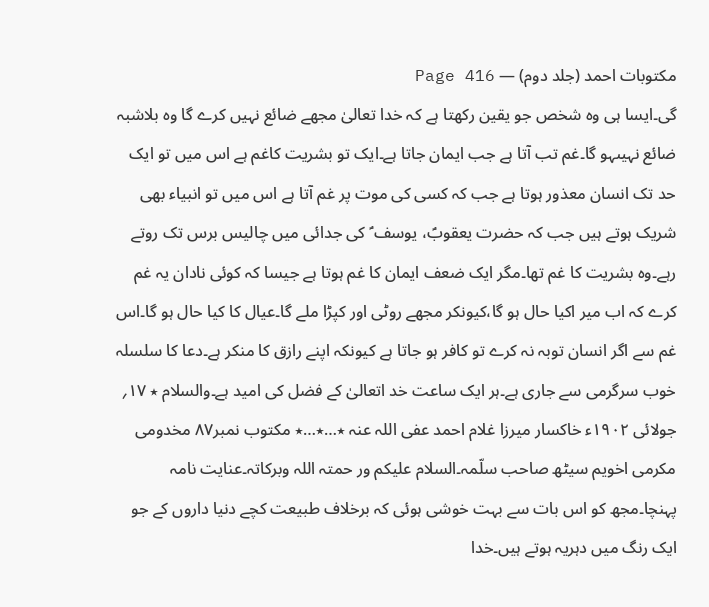مکتوبات احمد (جلد دوم) — Page 416
گی۔ایسا ہی وہ شخص جو یقین رکھتا ہے کہ خدا تعالیٰ مجھے ضائع نہیں کرے گا وہ بلاشبہ ضائع نہیںہو گا۔غم تب آتا ہے جب ایمان جاتا ہے۔ایک تو بشریت کاغم ہے اس میں تو ایک حد تک انسان معذور ہوتا ہے جب کہ کسی کی موت پر غم آتا ہے اس میں تو انبیاء بھی شریک ہوتے ہیں جب کہ حضرت یعقوبؑ، یوسف ؑ کی جدائی میں چالیس برس تک روتے رہے۔وہ بشریت کا غم تھا۔مگر ایک ضعف ایمان کا غم ہوتا ہے جیسا کہ کوئی نادان یہ غم کرے کہ اب میر اکیا حال ہو گا،کیونکر مجھے روٹی اور کپڑا ملے گا۔عیال کا کیا حال ہو گا۔اس غم سے اگر انسان توبہ نہ کرے تو کافر ہو جاتا ہے کیونکہ اپنے رازق کا منکر ہے۔دعا کا سلسلہ خوب سرگرمی سے جاری ہے۔ہر ایک ساعت خد اتعالیٰ کے فضل کی امید ہے۔والسلام ٭ ۱۷؍ جولائی ۱۹۰۲ء خاکسار میرزا غلام احمد عفی اللہ عنہ ٭…٭…٭ مکتوب نمبر۸۷ مخدومی مکرمی اخویم سیٹھ صاحب سلّمہ۔السلام علیکم ور حمتہ اللہ وبرکاتہ۔عنایت نامہ پہنچا۔مجھ کو اس بات سے بہت خوشی ہوئی کہ برخلاف طبیعت کچے دنیا داروں کے جو ایک رنگ میں دہریہ ہوتے ہیں۔خدا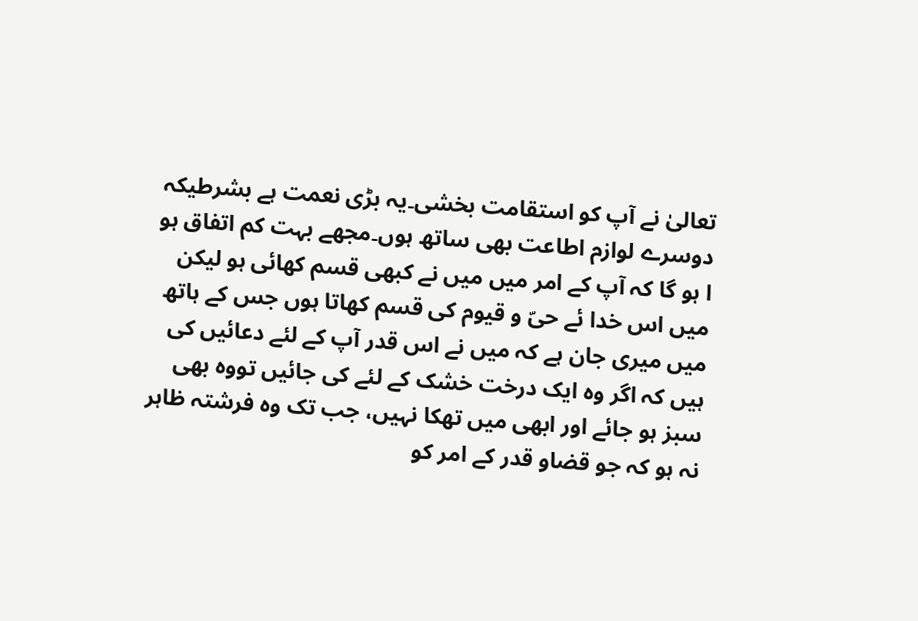تعالیٰ نے آپ کو استقامت بخشی۔یہ بڑی نعمت ہے بشرطیکہ دوسرے لوازم اطاعت بھی ساتھ ہوں۔مجھے بہت کم اتفاق ہو ا ہو گا کہ آپ کے امر میں میں نے کبھی قسم کھائی ہو لیکن میں اس خدا ئے حیّ و قیوم کی قسم کھاتا ہوں جس کے ہاتھ میں میری جان ہے کہ میں نے اس قدر آپ کے لئے دعائیں کی ہیں کہ اگر وہ ایک درخت خشک کے لئے کی جائیں تووہ بھی سبز ہو جائے اور ابھی میں تھکا نہیں، جب تک وہ فرشتہ ظاہر نہ ہو کہ جو قضاو قدر کے امر کو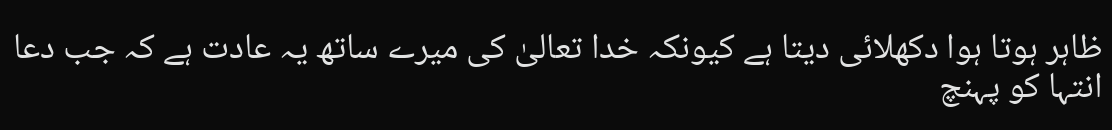ظاہر ہوتا ہوا دکھلائی دیتا ہے کیونکہ خدا تعالیٰ کی میرے ساتھ یہ عادت ہے کہ جب دعا انتہا کو پہنچ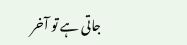جاتی ہے تو آخر